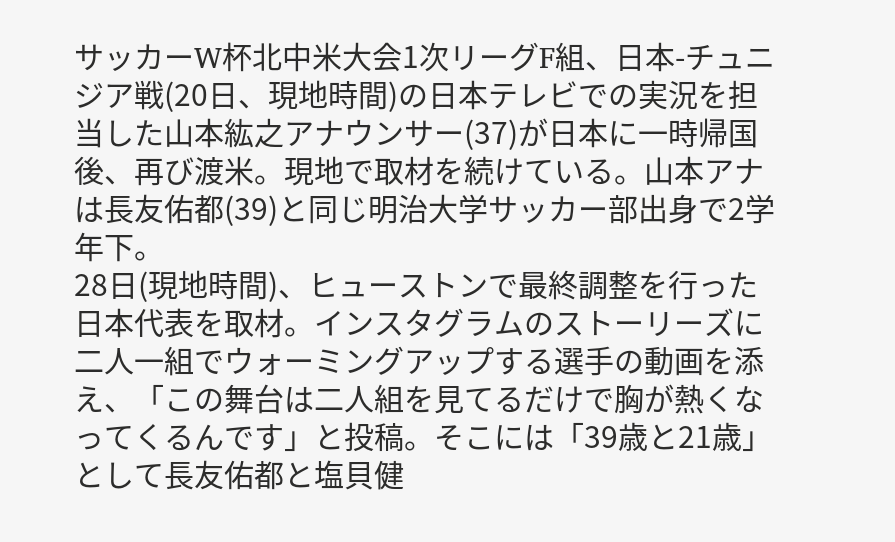サッカーW杯北中米大会1次リーグF組、日本-チュニジア戦(20日、現地時間)の日本テレビでの実況を担当した山本紘之アナウンサー(37)が日本に一時帰国後、再び渡米。現地で取材を続けている。山本アナは長友佑都(39)と同じ明治大学サッカー部出身で2学年下。
28日(現地時間)、ヒューストンで最終調整を行った日本代表を取材。インスタグラムのストーリーズに二人一組でウォーミングアップする選手の動画を添え、「この舞台は二人組を見てるだけで胸が熱くなってくるんです」と投稿。そこには「39歳と21歳」として長友佑都と塩貝健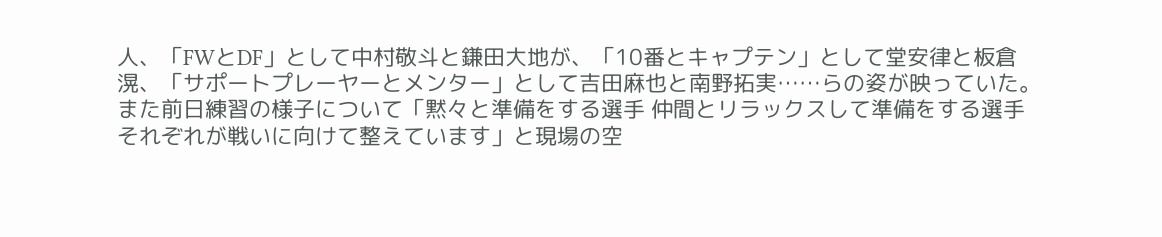人、「FWとDF」として中村敬斗と鎌田大地が、「10番とキャプテン」として堂安律と板倉滉、「サポートプレーヤーとメンター」として吉田麻也と南野拓実……らの姿が映っていた。
また前日練習の様子について「黙々と準備をする選手 仲間とリラックスして準備をする選手 それぞれが戦いに向けて整えています」と現場の空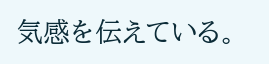気感を伝えている。